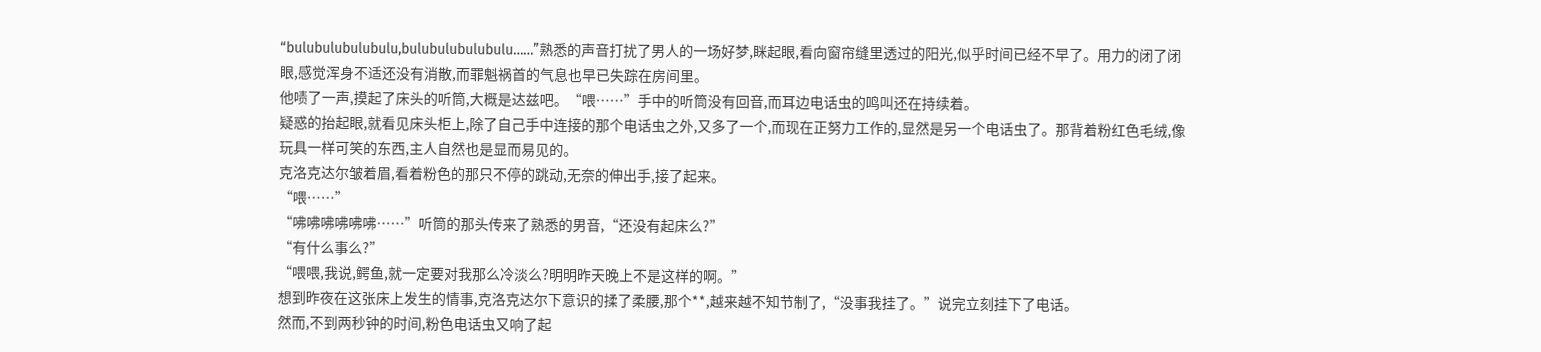“bulubulubulubulu,bulubulubulubulu……”熟悉的声音打扰了男人的一场好梦,眯起眼,看向窗帘缝里透过的阳光,似乎时间已经不早了。用力的闭了闭眼,感觉浑身不适还没有消散,而罪魁祸首的气息也早已失踪在房间里。
他啧了一声,摸起了床头的听筒,大概是达兹吧。“喂……”手中的听筒没有回音,而耳边电话虫的鸣叫还在持续着。
疑惑的抬起眼,就看见床头柜上,除了自己手中连接的那个电话虫之外,又多了一个,而现在正努力工作的,显然是另一个电话虫了。那背着粉红色毛绒,像玩具一样可笑的东西,主人自然也是显而易见的。
克洛克达尔皱着眉,看着粉色的那只不停的跳动,无奈的伸出手,接了起来。
“喂……”
“咈咈咈咈咈咈……”听筒的那头传来了熟悉的男音,“还没有起床么?”
“有什么事么?”
“喂喂,我说,鳄鱼,就一定要对我那么冷淡么?明明昨天晚上不是这样的啊。”
想到昨夜在这张床上发生的情事,克洛克达尔下意识的揉了柔腰,那个**,越来越不知节制了,“没事我挂了。”说完立刻挂下了电话。
然而,不到两秒钟的时间,粉色电话虫又响了起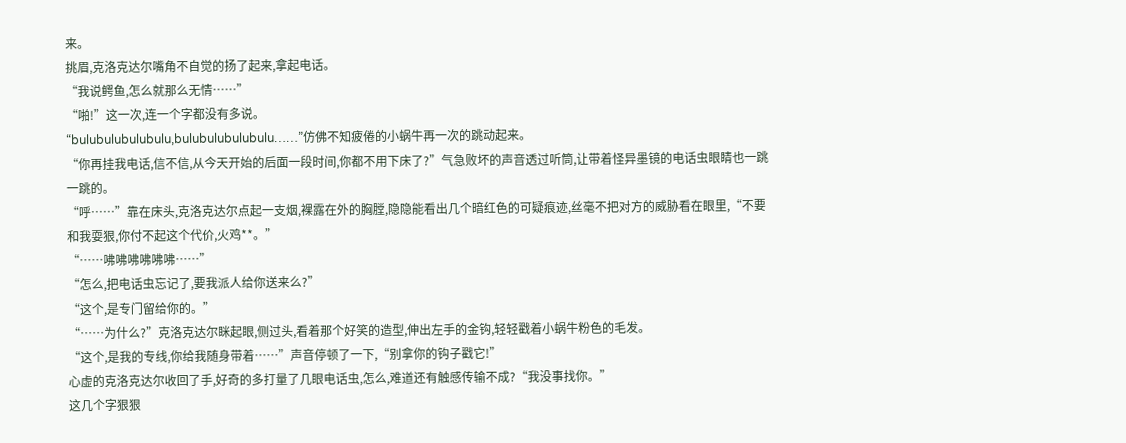来。
挑眉,克洛克达尔嘴角不自觉的扬了起来,拿起电话。
“我说鳄鱼,怎么就那么无情……”
“啪!”这一次,连一个字都没有多说。
“bulubulubulubulu,bulubulubulubulu……”仿佛不知疲倦的小蜗牛再一次的跳动起来。
“你再挂我电话,信不信,从今天开始的后面一段时间,你都不用下床了?”气急败坏的声音透过听筒,让带着怪异墨镜的电话虫眼睛也一跳一跳的。
“呼……”靠在床头,克洛克达尔点起一支烟,裸露在外的胸膛,隐隐能看出几个暗红色的可疑痕迹,丝毫不把对方的威胁看在眼里,“不要和我耍狠,你付不起这个代价,火鸡**。”
“……咈咈咈咈咈咈……”
“怎么,把电话虫忘记了,要我派人给你送来么?”
“这个,是专门留给你的。”
“……为什么?”克洛克达尔眯起眼,侧过头,看着那个好笑的造型,伸出左手的金钩,轻轻戳着小蜗牛粉色的毛发。
“这个,是我的专线,你给我随身带着……”声音停顿了一下,“别拿你的钩子戳它!”
心虚的克洛克达尔收回了手,好奇的多打量了几眼电话虫,怎么,难道还有触感传输不成?“我没事找你。”
这几个字狠狠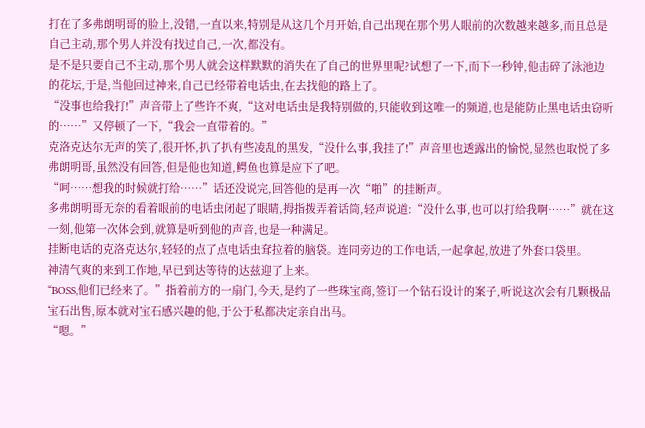打在了多弗朗明哥的脸上,没错,一直以来,特别是从这几个月开始,自己出现在那个男人眼前的次数越来越多,而且总是自己主动,那个男人并没有找过自己,一次,都没有。
是不是只要自己不主动,那个男人就会这样默默的消失在了自己的世界里呢?试想了一下,而下一秒钟,他击碎了泳池边的花坛,于是,当他回过神来,自己已经带着电话虫,在去找他的路上了。
“没事也给我打!”声音带上了些许不爽,“这对电话虫是我特别做的,只能收到这唯一的频道,也是能防止黑电话虫窃听的……”又停顿了一下,“我会一直带着的。”
克洛克达尔无声的笑了,很开怀,扒了扒有些凌乱的黑发,“没什么事,我挂了!”声音里也透露出的愉悦,显然也取悦了多弗朗明哥,虽然没有回答,但是他也知道,鳄鱼也算是应下了吧。
“呵……想我的时候就打给……”话还没说完,回答他的是再一次“啪”的挂断声。
多弗朗明哥无奈的看着眼前的电话虫闭起了眼睛,拇指拨弄着话筒,轻声说道:“没什么事,也可以打给我啊……”就在这一刻,他第一次体会到,就算是听到他的声音,也是一种满足。
挂断电话的克洛克达尔,轻轻的点了点电话虫耷拉着的脑袋。连同旁边的工作电话,一起拿起,放进了外套口袋里。
神清气爽的来到工作地,早已到达等待的达兹迎了上来。
“BOSS,他们已经来了。”指着前方的一扇门,今天,是约了一些珠宝商,签订一个钻石设计的案子,听说这次会有几颗极品宝石出售,原本就对宝石感兴趣的他,于公于私都决定亲自出马。
“嗯。”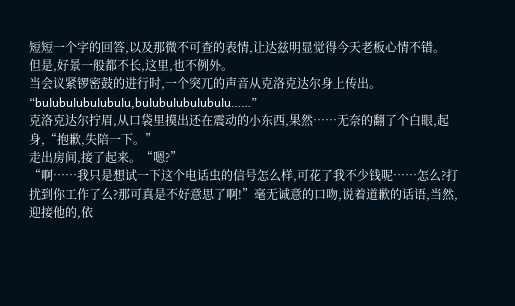短短一个字的回答,以及那微不可查的表情,让达兹明显觉得今天老板心情不错。
但是,好景一般都不长,这里,也不例外。
当会议紧锣密鼓的进行时,一个突兀的声音从克洛克达尔身上传出。
“bulubulubulubulu,bulubulubulubulu……”
克洛克达尔拧眉,从口袋里摸出还在震动的小东西,果然……无奈的翻了个白眼,起身,“抱歉,失陪一下。”
走出房间,接了起来。“嗯?”
“啊……我只是想试一下这个电话虫的信号怎么样,可花了我不少钱呢……怎么?打扰到你工作了么?那可真是不好意思了啊!”毫无诚意的口吻,说着道歉的话语,当然,迎接他的,依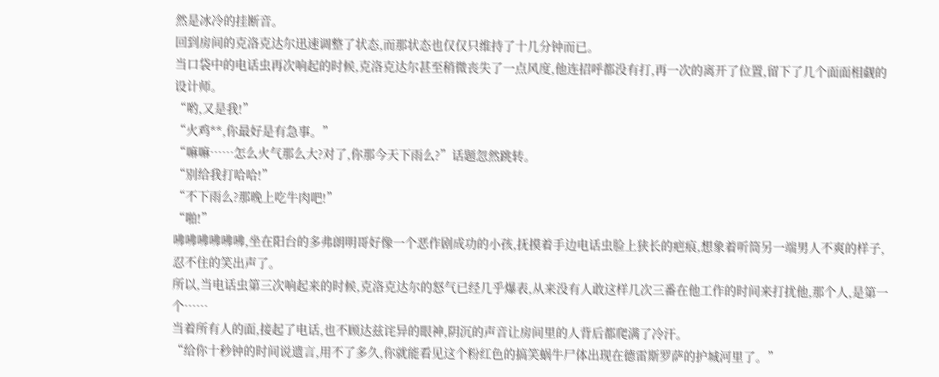然是冰冷的挂断音。
回到房间的克洛克达尔迅速调整了状态,而那状态也仅仅只维持了十几分钟而已。
当口袋中的电话虫再次响起的时候,克洛克达尔甚至稍微丧失了一点风度,他连招呼都没有打,再一次的离开了位置,留下了几个面面相觑的设计师。
“哟,又是我!”
“火鸡**,你最好是有急事。”
“嘛嘛……怎么火气那么大?对了,你那今天下雨么?”话题忽然跳转。
“别给我打哈哈!”
“不下雨么?那晚上吃牛肉吧!”
“啪!”
咈咈咈咈咈咈,坐在阳台的多弗朗明哥好像一个恶作剧成功的小孩,抚摸着手边电话虫脸上狭长的疤痕,想象着听筒另一端男人不爽的样子,忍不住的笑出声了。
所以,当电话虫第三次响起来的时候,克洛克达尔的怒气已经几乎爆表,从来没有人敢这样几次三番在他工作的时间来打扰他,那个人,是第一个……
当着所有人的面,接起了电话,也不顾达兹诧异的眼神,阴沉的声音让房间里的人背后都爬满了冷汗。
“给你十秒钟的时间说遗言,用不了多久,你就能看见这个粉红色的搞笑蜗牛尸体出现在德雷斯罗萨的护城河里了。”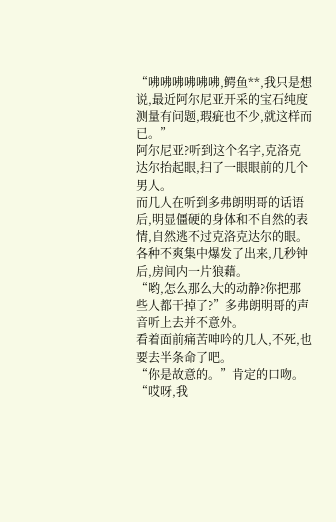“咈咈咈咈咈咈,鳄鱼**,我只是想说,最近阿尔尼亚开采的宝石纯度测量有问题,瑕疵也不少,就这样而已。”
阿尔尼亚?听到这个名字,克洛克达尔抬起眼,扫了一眼眼前的几个男人。
而几人在听到多弗朗明哥的话语后,明显僵硬的身体和不自然的表情,自然逃不过克洛克达尔的眼。
各种不爽集中爆发了出来,几秒钟后,房间内一片狼藉。
“哟,怎么那么大的动静?你把那些人都干掉了?”多弗朗明哥的声音听上去并不意外。
看着面前痛苦呻吟的几人,不死,也要去半条命了吧。
“你是故意的。”肯定的口吻。
“哎呀,我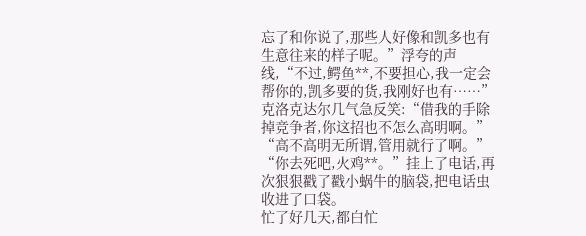忘了和你说了,那些人好像和凯多也有生意往来的样子呢。”浮夸的声线,“不过,鳄鱼**,不要担心,我一定会帮你的,凯多要的货,我刚好也有……”
克洛克达尔几气急反笑:“借我的手除掉竞争者,你这招也不怎么高明啊。”
“高不高明无所谓,管用就行了啊。”
“你去死吧,火鸡**。”挂上了电话,再次狠狠戳了戳小蜗牛的脑袋,把电话虫收进了口袋。
忙了好几天,都白忙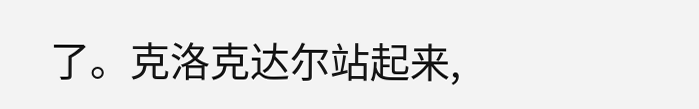了。克洛克达尔站起来,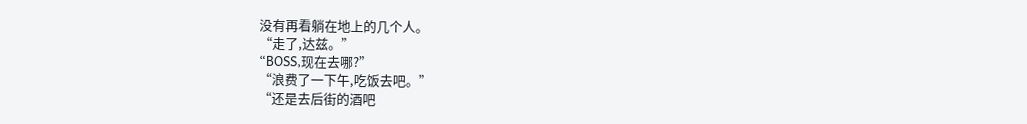没有再看躺在地上的几个人。
“走了,达兹。”
“BOSS,现在去哪?”
“浪费了一下午,吃饭去吧。”
“还是去后街的酒吧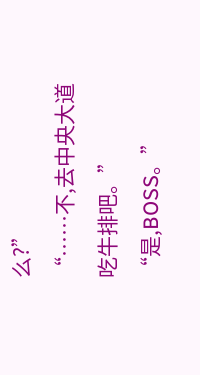么?”
“……不,去中央大道吃牛排吧。”
“是,BOSS。”